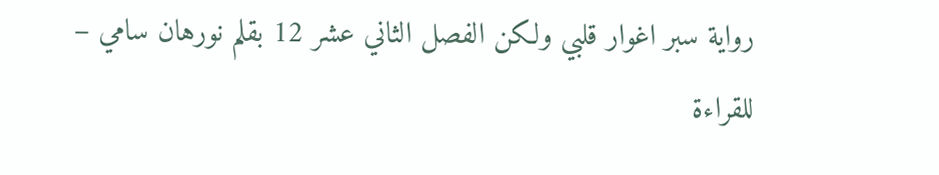رواية سبر اغوار قلبي ولكن الفصل الثاني عشر 12 بقلم نورهان سامي – للقراءة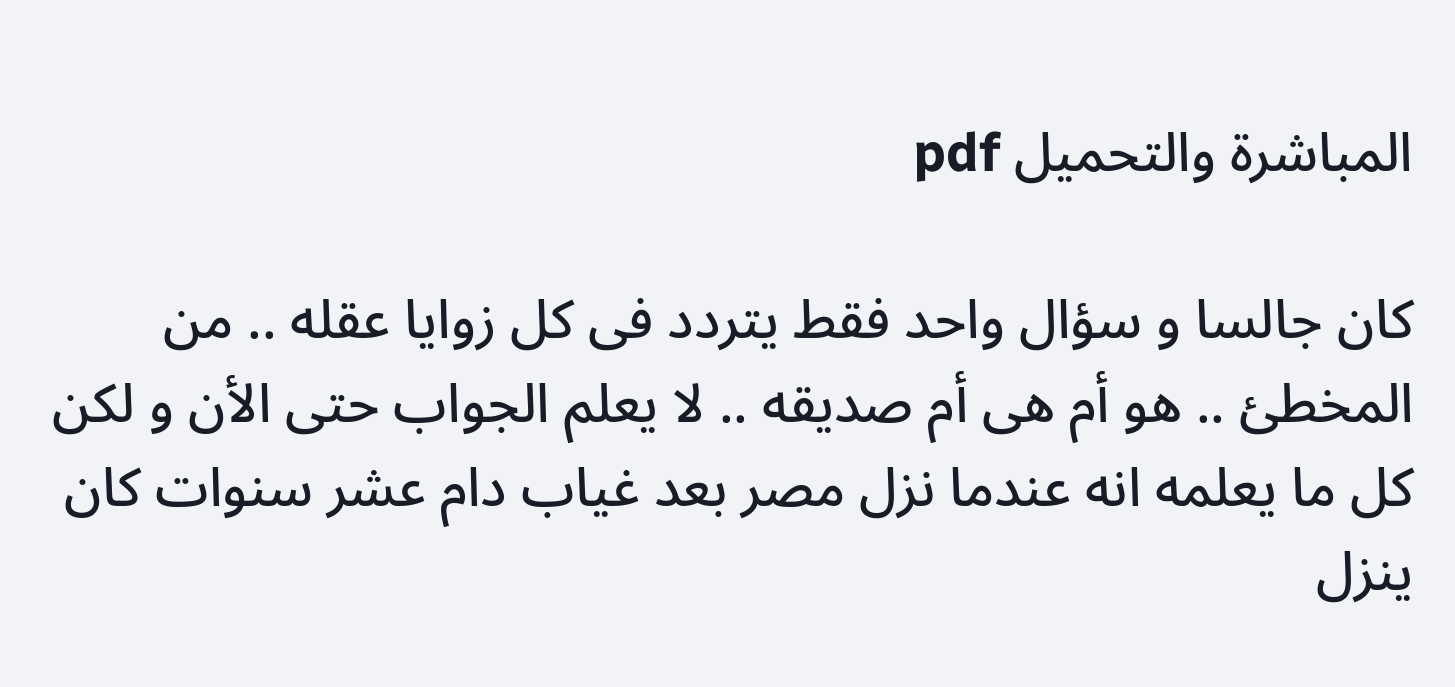المباشرة والتحميل pdf

كان جالسا و سؤال واحد فقط يتردد فى كل زوايا عقله .. من المخطئ .. هو أم هى أم صديقه .. لا يعلم الجواب حتى الأن و لكن كل ما يعلمه انه عندما نزل مصر بعد غياب دام عشر سنوات كان ينزل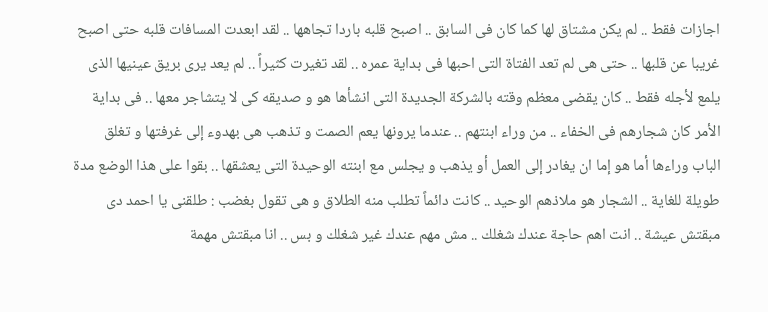اجازات فقط .. لم يكن مشتاق لها كما كان فى السابق .. اصبح قلبه باردا تجاهها .. لقد ابعدت المسافات قلبه حتى اصبح غريبا عن قلبها .. حتى هى لم تعد الفتاة التى احبها فى بداية عمره .. لقد تغيرت كثيراً .. لم يعد يرى بريق عينيها الذى يلمع لأجله فقط .. كان يقضى معظم وقته بالشركة الجديدة التى انشأها هو و صديقه كى لا يتشاجر معها .. فى بداية الأمر كان شجارهم فى الخفاء .. من وراء ابنتهم .. عندما يرونها يعم الصمت و تذهب هى بهدوء إلى غرفتها و تغلق الباب وراءها أما هو إما ان يغادر إلى العمل أو يذهب و يجلس مع ابنته الوحيدة التى يعشقها .. بقوا على هذا الوضع مدة طويلة للغاية .. الشجار هو ملاذهم الوحيد .. كانت دائماً تطلب منه الطلاق و هى تقول بغضب : طلقنى يا احمد دى مبقتش عيشة .. انت اهم حاجة عندك شغلك .. مش مهم عندك غير شغلك و بس .. انا مبقتش مهمة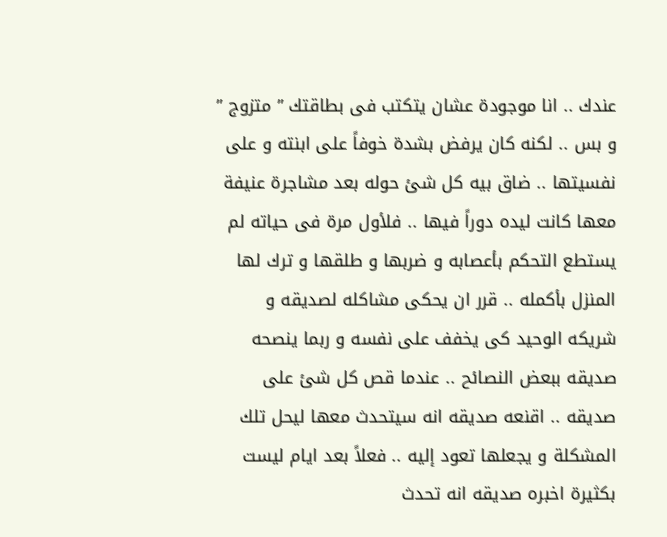عندك .. انا موجودة عشان يتكتب فى بطاقتك ” متزوج ” و بس .. لكنه كان يرفض بشدة خوفاً على ابنته و على نفسيتها .. ضاق بيه كل شئ حوله بعد مشاجرة عنيفة معها كانت ليده دوراً فيها .. فلأول مرة فى حياته لم يستطع التحكم بأعصابه و ضربها و طلقها و ترك لها المنزل بأكمله .. قرر ان يحكى مشاكله لصديقه و شريكه الوحيد كى يخفف على نفسه و ربما ينصحه صديقه ببعض النصائح .. عندما قص كل شئ على صديقه .. اقنعه صديقه انه سيتحدث معها ليحل تلك المشكلة و يجعلها تعود إليه .. فعلاً بعد ايام ليست بكثيرة اخبره صديقه انه تحدث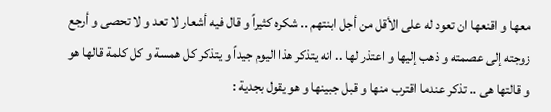معها و اقنعها ان تعود له على الأقل من أجل ابنتهم .. شكره كثيراً و قال فيه أشعار لا تعد و لا تحصى و أرجع زوجته إلى عصمته و ذهب إليها و اعتذر لها .. انه يتذكر هذا اليوم جيداً و يتذكر كل همسة و كل كلمة قالها هو و قالتها هى .. تذكر عندما اقترب منها و قبل جبينها و هو يقول بجدية :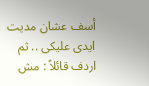أسف عشان مديت ايدى عليكى .. ثم اردف قائلاً : مش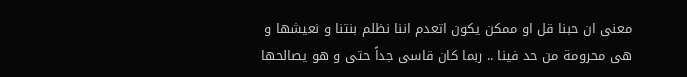معنى ان حبنا قل او ممكن يكون اتعدم اننا نظلم بنتنا و نعيشها و هى محرومة من حد فينا .. ربما كان قاسى جداً حتى و هو يصالحها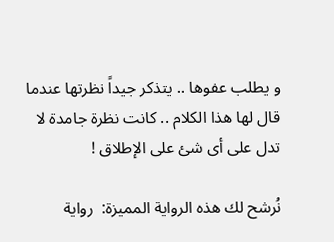و يطلب عفوها .. يتذكر جيداً نظرتها عندما قال لها هذا الكلام .. كانت نظرة جامدة لا تدل على أى شئ على الإطلاق !

نُرشح لك هذه الرواية المميزة:  رواية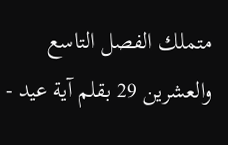متملك الفصل التاسع والعشرين 29 بقلم آية عيد -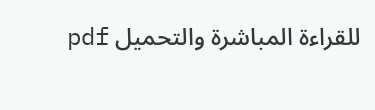للقراءة المباشرة والتحميل pdf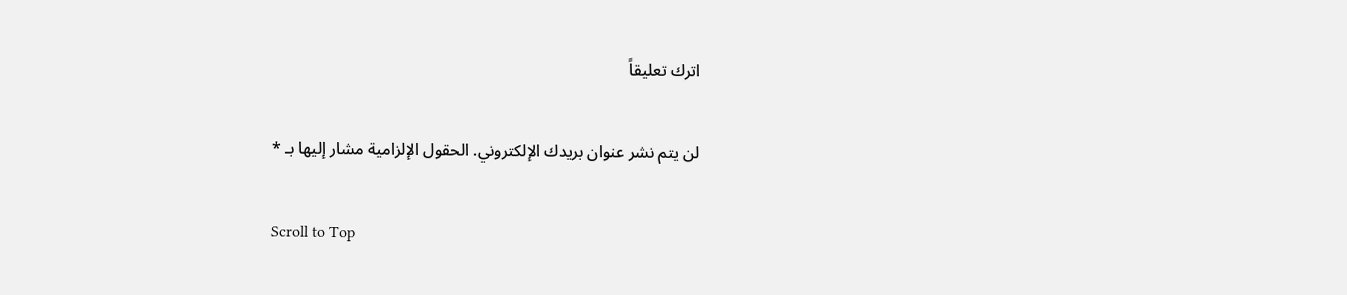اترك تعليقاً

لن يتم نشر عنوان بريدك الإلكتروني. الحقول الإلزامية مشار إليها بـ *

Scroll to Top